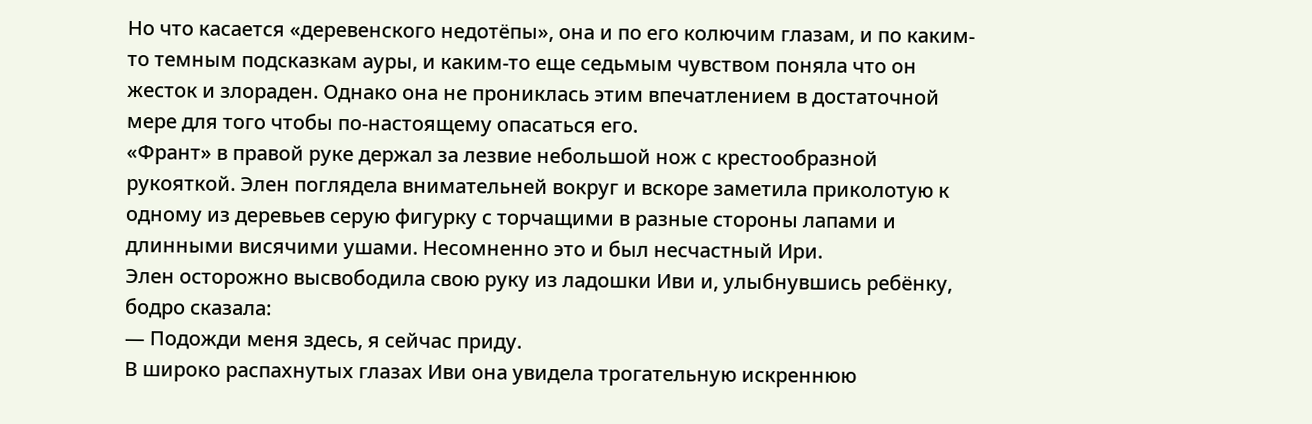Но что касается «деревенского недотёпы», она и по его колючим глазам, и по каким-то темным подсказкам ауры, и каким-то еще седьмым чувством поняла что он жесток и злораден. Однако она не прониклась этим впечатлением в достаточной мере для того чтобы по-настоящему опасаться его.
«Франт» в правой руке держал за лезвие небольшой нож с крестообразной рукояткой. Элен поглядела внимательней вокруг и вскоре заметила приколотую к одному из деревьев серую фигурку с торчащими в разные стороны лапами и длинными висячими ушами. Несомненно это и был несчастный Ири.
Элен осторожно высвободила свою руку из ладошки Иви и, улыбнувшись ребёнку, бодро сказала:
— Подожди меня здесь, я сейчас приду.
В широко распахнутых глазах Иви она увидела трогательную искреннюю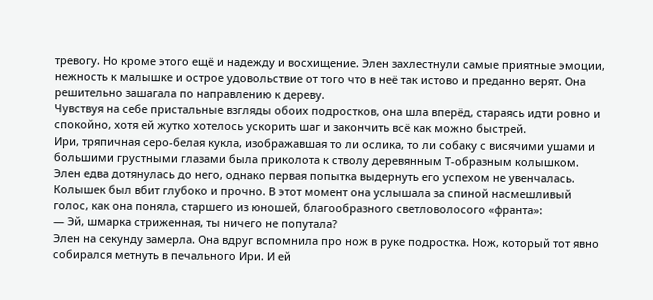тревогу. Но кроме этого ещё и надежду и восхищение. Элен захлестнули самые приятные эмоции, нежность к малышке и острое удовольствие от того что в неё так истово и преданно верят. Она решительно зашагала по направлению к дереву.
Чувствуя на себе пристальные взгляды обоих подростков, она шла вперёд, стараясь идти ровно и спокойно, хотя ей жутко хотелось ускорить шаг и закончить всё как можно быстрей.
Ири, тряпичная серо-белая кукла, изображавшая то ли ослика, то ли собаку с висячими ушами и большими грустными глазами была приколота к стволу деревянным Т-образным колышком. Элен едва дотянулась до него, однако первая попытка выдернуть его успехом не увенчалась. Колышек был вбит глубоко и прочно. В этот момент она услышала за спиной насмешливый голос, как она поняла, старшего из юношей, благообразного светловолосого «франта»:
— Эй, шмарка стриженная, ты ничего не попутала?
Элен на секунду замерла. Она вдруг вспомнила про нож в руке подростка. Нож, который тот явно собирался метнуть в печального Ири. И ей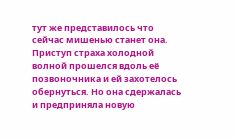тут же представилось что сейчас мишенью станет она. Приступ страха холодной волной прошелся вдоль её позвоночника и ей захотелось обернуться. Но она сдержалась и предприняла новую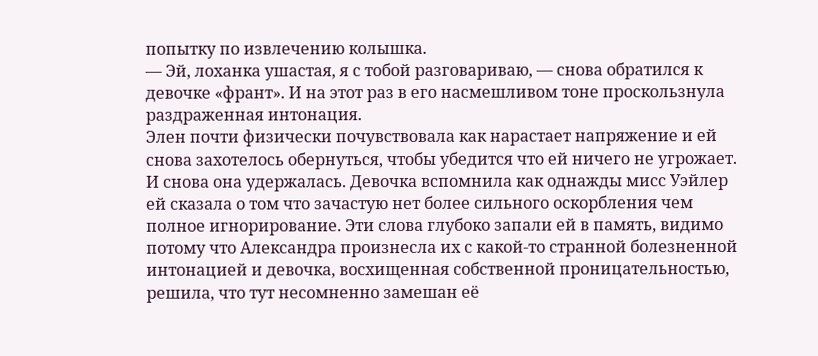попытку по извлечению колышка.
— Эй, лоханка ушастая, я с тобой разговариваю, — снова обратился к девочке «франт». И на этот раз в его насмешливом тоне проскользнула раздраженная интонация.
Элен почти физически почувствовала как нарастает напряжение и ей снова захотелось обернуться, чтобы убедится что ей ничего не угрожает. И снова она удержалась. Девочка вспомнила как однажды мисс Уэйлер ей сказала о том что зачастую нет более сильного оскорбления чем полное игнорирование. Эти слова глубоко запали ей в память, видимо потому что Александра произнесла их с какой-то странной болезненной интонацией и девочка, восхищенная собственной проницательностью, решила, что тут несомненно замешан её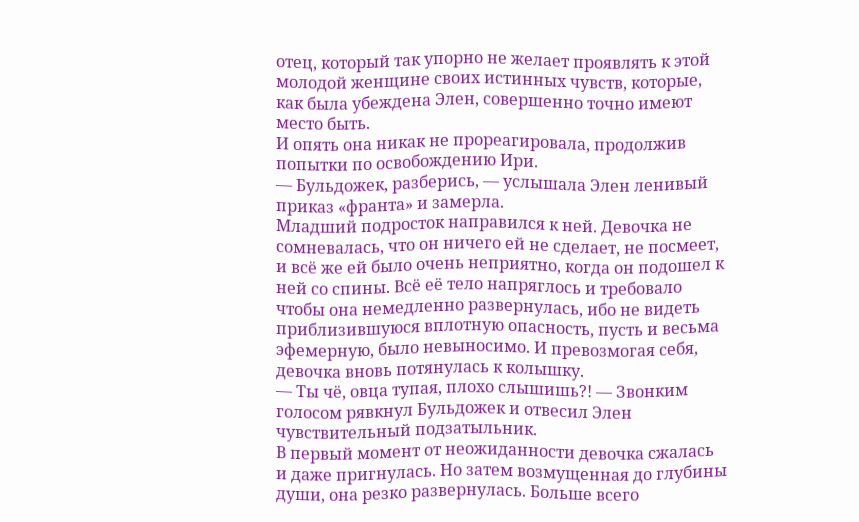отец, который так упорно не желает проявлять к этой молодой женщине своих истинных чувств, которые, как была убеждена Элен, совершенно точно имеют место быть.
И опять она никак не прореагировала, продолжив попытки по освобождению Ири.
— Бульдожек, разберись, — услышала Элен ленивый приказ «франта» и замерла.
Младший подросток направился к ней. Девочка не сомневалась, что он ничего ей не сделает, не посмеет, и всё же ей было очень неприятно, когда он подошел к ней со спины. Всё её тело напряглось и требовало чтобы она немедленно развернулась, ибо не видеть приблизившуюся вплотную опасность, пусть и весьма эфемерную, было невыносимо. И превозмогая себя, девочка вновь потянулась к колышку.
— Ты чё, овца тупая, плохо слышишь?! — Звонким голосом рявкнул Бульдожек и отвесил Элен чувствительный подзатыльник.
В первый момент от неожиданности девочка сжалась и даже пригнулась. Но затем возмущенная до глубины души, она резко развернулась. Больше всего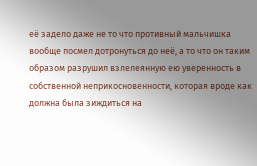её задело даже не то что противный мальчишка вообще посмел дотронуться до неё, а то что он таким образом разрушил взлелеянную ею уверенность в собственной неприкосновенности, которая вроде как должна была зиждиться на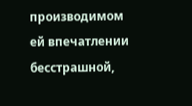производимом ей впечатлении бесстрашной,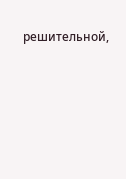решительной,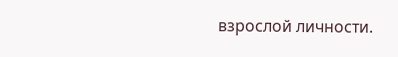взрослой личности.